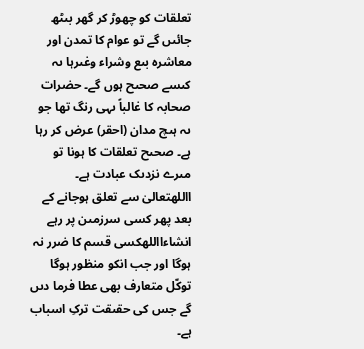تعلقات کو چھوڑ کر گھر بىٹھ جائىں گے تو عوام کا تمدن اور معاشرہ بىع وشراء وغىرہا ىہ کىسے صحىح ہوں گے۔ حضرات صحابہ کا غالباً ىہى رنگ تھا جو ىہ ہىچ مدان (احقر) عرض کر رہا ہے۔ صحىح تعلقات کا ہونا تو مىرے نزدىک عبادت ہے۔ االلهتعالىٰ سے تعلق ہوجانے کے بعد پھر کسى سرزمىن پر رہے انشاءااللهکسى قسم کا ضرر نہ ہوگا اور جب انکو منظور ہوگا توکّل متعارف بھى عطا فرما دىں گے جس کى حقىقت ترکِ اسباب ہے۔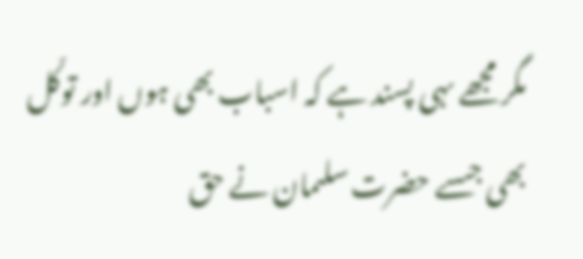مگر مجھے ىہى پسند ہے کہ اسباب بھى ہوں اور توکّل بھى جىسے حضرت سلىمان نے حق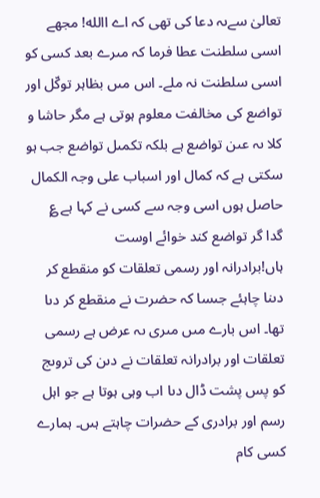تعالىٰ سےىہ دعا کى تھى کہ اے االله! مجھے اىسى سلطنت عطا فرما کہ مىرے بعد کسى کو اىسى سلطنت نہ ملے۔ اس مىں بظاہر توکّل اور تواضع کى مخالفت معلوم ہوتى ہے مگر حاشا و کلا ىہ عىن تواضع ہے بلکہ تکمىل تواضع جب ہو سکتى ہے کہ کمال اور اسباب على وجہ الکمال حاصل ہوں اسى وجہ سے کسى نے کہا ہے ؏
گدا گر تواضع کند خوائے اوست
ہاں!برادرانہ اور رسمى تعلقات کو منقطع کر دىنا چاہئے جىسا کہ حضرت نے منقطع کر دىا تھا۔ اس بارے مىں مىرى ىہ عرض ہے رسمى تعلقات اور برادرانہ تعلقات نے دىن کى تروىج کو پس پشت ڈال دىا اب وہى ہوتا ہے جو اہل رسم اور برادرى کے حضرات چاہتے ہىں۔ ہمارے کسى کام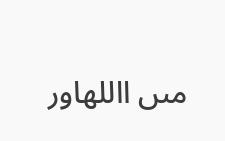مىں االلهاور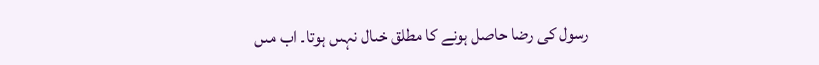رسول کى رضا حاصل ہونے کا مطلق خىال نہىں ہوتا۔ اب مىں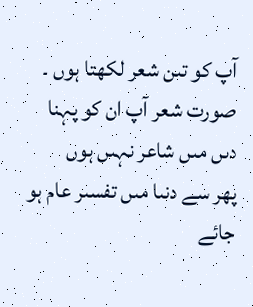آپ کو تىن شعر لکھتا ہوں ۔ صورت شعر آپ ان کو پہنا دىں مىں شاعر نہىں ہوں
پھر سے دنىا مىں تفسىر عام ہو جائے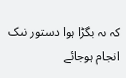کہ ىہ بگڑا ہوا دستور نىک انجام ہوجائے